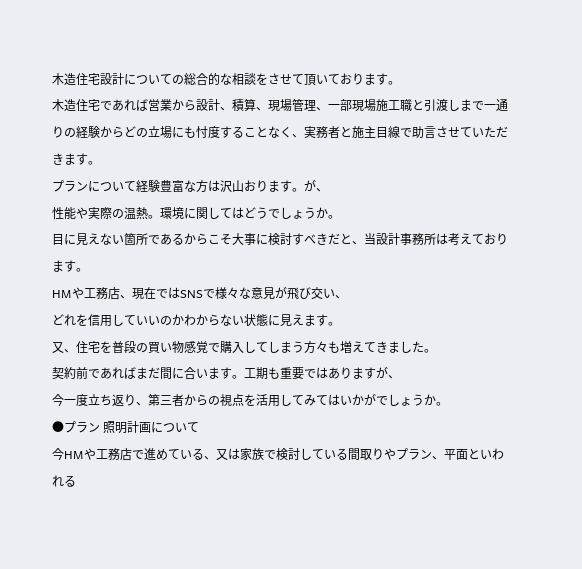木造住宅設計についての総合的な相談をさせて頂いております。
木造住宅であれば営業から設計、積算、現場管理、一部現場施工職と引渡しまで一通りの経験からどの立場にも忖度することなく、実務者と施主目線で助言させていただきます。
プランについて経験豊富な方は沢山おります。が、
性能や実際の温熱。環境に関してはどうでしょうか。
目に見えない箇所であるからこそ大事に検討すべきだと、当設計事務所は考えております。
HMや工務店、現在ではSNSで様々な意見が飛び交い、
どれを信用していいのかわからない状態に見えます。
又、住宅を普段の買い物感覚で購入してしまう方々も増えてきました。
契約前であればまだ間に合います。工期も重要ではありますが、
今一度立ち返り、第三者からの視点を活用してみてはいかがでしょうか。
●プラン 照明計画について
今HMや工務店で進めている、又は家族で検討している間取りやプラン、平面といわれる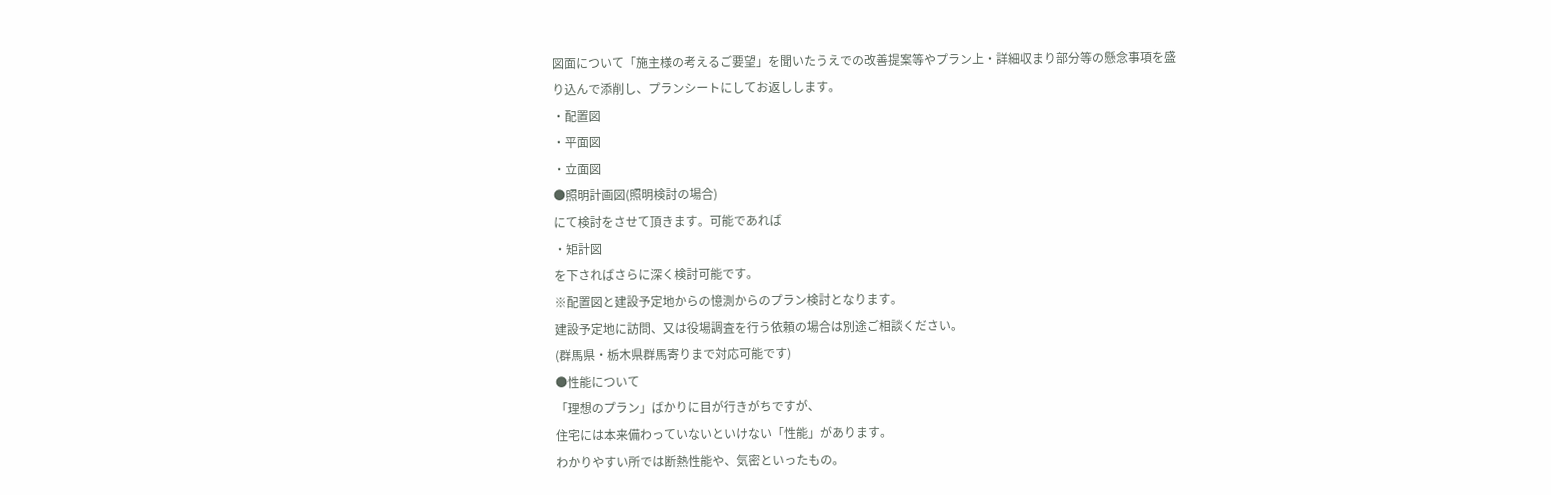図面について「施主様の考えるご要望」を聞いたうえでの改善提案等やプラン上・詳細収まり部分等の懸念事項を盛り込んで添削し、プランシートにしてお返しします。
・配置図
・平面図
・立面図
●照明計画図(照明検討の場合)
にて検討をさせて頂きます。可能であれば
・矩計図
を下さればさらに深く検討可能です。
※配置図と建設予定地からの憶測からのプラン検討となります。
建設予定地に訪問、又は役場調査を行う依頼の場合は別途ご相談ください。
(群馬県・栃木県群馬寄りまで対応可能です)
●性能について
「理想のプラン」ばかりに目が行きがちですが、
住宅には本来備わっていないといけない「性能」があります。
わかりやすい所では断熱性能や、気密といったもの。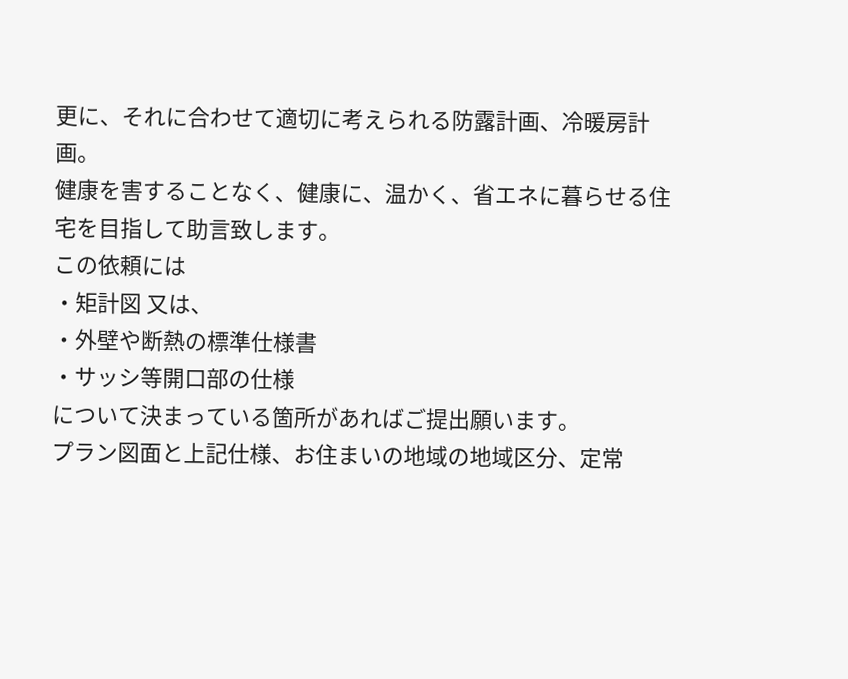更に、それに合わせて適切に考えられる防露計画、冷暖房計画。
健康を害することなく、健康に、温かく、省エネに暮らせる住宅を目指して助言致します。
この依頼には
・矩計図 又は、
・外壁や断熱の標準仕様書
・サッシ等開口部の仕様
について決まっている箇所があればご提出願います。
プラン図面と上記仕様、お住まいの地域の地域区分、定常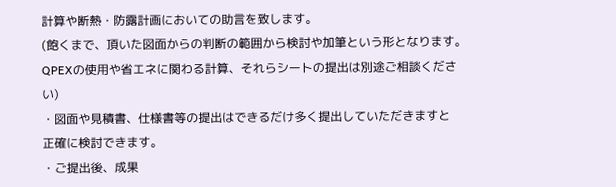計算や断熱・防露計画においての助言を致します。
(飽くまで、頂いた図面からの判断の範囲から検討や加筆という形となります。QPEXの使用や省エネに関わる計算、それらシートの提出は別途ご相談ください)
・図面や見積書、仕様書等の提出はできるだけ多く提出していただきますと
正確に検討できます。
・ご提出後、成果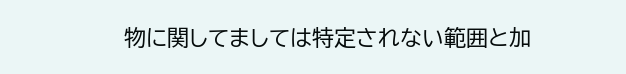物に関してましては特定されない範囲と加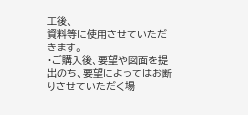工後、
資料等に使用させていただきます。
・ご購入後、要望や図面を提出のち、要望によってはお断りさせていただく場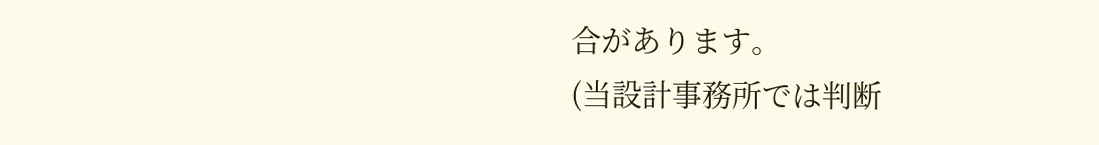合があります。
(当設計事務所では判断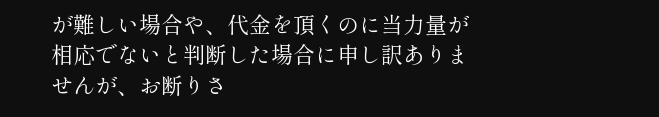が難しい場合や、代金を頂くのに当力量が相応でないと判断した場合に申し訳ありませんが、お断りさ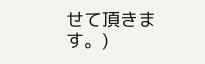せて頂きます。)